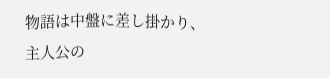物語は中盤に差し掛かり、
主人公の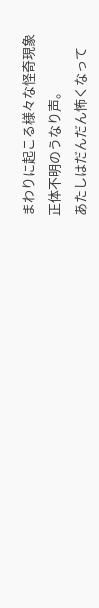まわりに起こる様々な怪奇現象
正体不明のうなり声。
あたしはだんだん怖くなって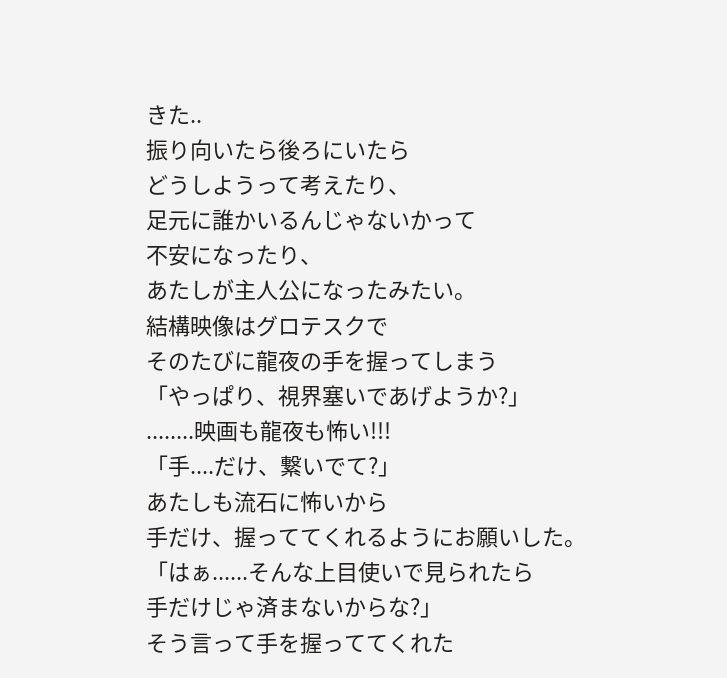きた..
振り向いたら後ろにいたら
どうしようって考えたり、
足元に誰かいるんじゃないかって
不安になったり、
あたしが主人公になったみたい。
結構映像はグロテスクで
そのたびに龍夜の手を握ってしまう
「やっぱり、視界塞いであげようか?」
........映画も龍夜も怖い!!!
「手....だけ、繋いでて?」
あたしも流石に怖いから
手だけ、握っててくれるようにお願いした。
「はぁ......そんな上目使いで見られたら
手だけじゃ済まないからな?」
そう言って手を握っててくれた